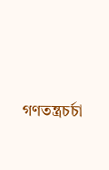গণতন্ত্রচর্চা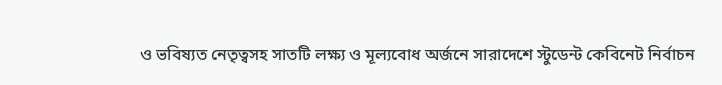ও ভবিষ্যত নেতৃত্বসহ সাতটি লক্ষ্য ও মূল্যবোধ অর্জনে সারাদেশে স্টুডেন্ট কেবিনেট নির্বাচন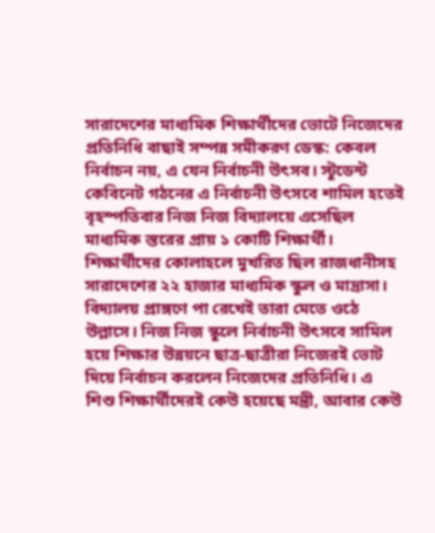সারাদেশের মাধ্যমিক শিক্ষার্থীদের ভোটে নিজেদের প্রতিনিধি বাছাই সম্পন্ন সমীকরণ ডেস্ক: কেবল নির্বাচন নয়, এ যেন নির্বাচনী উৎসব। স্টুডেন্ট কেবিনেট গঠনের এ নির্বাচনী উৎসবে শামিল হতেই বৃহস্পতিবার নিজ নিজ বিদ্যালয়ে এসেছিল মাধ্যমিক স্তরের প্রায় ১ কোটি শিক্ষার্থী। শিক্ষার্থীদের কোলাহলে মুখরিত ছিল রাজধানীসহ সারাদেশের ২২ হাজার মাধ্যমিক স্কুল ও মাদ্রাসা। বিদ্যালয় প্রাঙ্গণে পা রেখেই তারা মেতে ওঠে উল্লাসে। নিজ নিজ স্কুলে নির্বাচনী উৎসবে সামিল হয়ে শিক্ষার উন্নয়নে ছাত্র-ছাত্রীরা নিজেরই ভোট দিয়ে নির্বাচন করলেন নিজেদের প্রতিনিধি। এ শিশু শিক্ষার্থীদেরই কেউ হয়েছে মন্ত্রী, আবার কেউ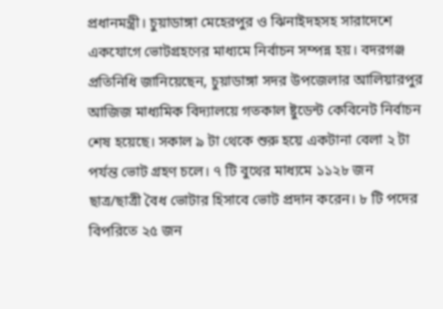প্রধানমন্ত্রী। চুয়াডাঙ্গা মেহেরপুর ও ঝিনাইদহসহ সারাদেশে একযোগে ভোটগ্রহণের মাধ্যমে নির্বাচন সম্পন্ন হয়। বদরগঞ্জ প্রতিনিধি জানিয়েছেন, চুয়াডাঙ্গা সদর উপজেলার আলিয়ারপুর আজিজ মাধ্যমিক বিদ্যালয়ে গতকাল ষ্টুডেন্ট কেবিনেট নির্বাচন শেষ হয়েছে। সকাল ৯ টা থেকে শুরু হয়ে একটানা বেলা ২ টা পর্যন্ত ভোট গ্রহণ চলে। ৭ টি বুথের মাধ্যমে ১১২৮ জন ছাত্র/ছাত্রী বৈধ ভোটার হিসাবে ভোট প্রদান করেন। ৮ টি পদের বিপরিতে ২৫ জন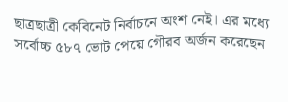ছাত্রছাত্রী কেবিনেট নির্বাচনে অংশ নেই। এর মধ্যে সর্বোচ্চ ৫৮৭ ভোট পেয়ে গৌরব অর্জন করেছেন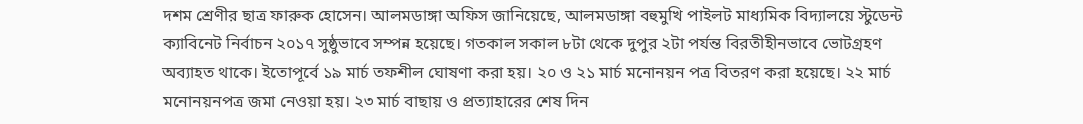দশম শ্রেণীর ছাত্র ফারুক হোসেন। আলমডাঙ্গা অফিস জানিয়েছে, আলমডাঙ্গা বহুমুখি পাইলট মাধ্যমিক বিদ্যালয়ে স্টুডেন্ট ক্যাবিনেট নির্বাচন ২০১৭ সুষ্ঠুভাবে সম্পন্ন হয়েছে। গতকাল সকাল ৮টা থেকে দুপুর ২টা পর্যন্ত বিরতীহীনভাবে ভোটগ্রহণ অব্যাহত থাকে। ইতোপূর্বে ১৯ মার্চ তফশীল ঘোষণা করা হয়। ২০ ও ২১ মার্চ মনোনয়ন পত্র বিতরণ করা হয়েছে। ২২ মার্চ মনোনয়নপত্র জমা নেওয়া হয়। ২৩ মার্চ বাছায় ও প্রত্যাহারের শেষ দিন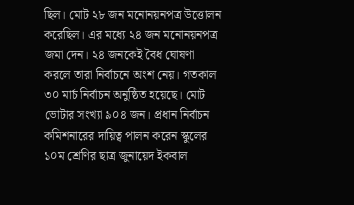ছিল। মোট ২৮ জন মনোনয়নপত্র উত্তোলন করেছিল। এর মধ্যে ২৪ জন মনোনয়নপত্র জমা দেন। ২৪ জনকেই বৈধ ঘোষণা করলে তারা নির্বাচনে অংশ নেয়। গতকাল ৩০ মার্চ নির্বাচন অনুষ্ঠিত হয়েছে। মোট ভোটার সংখ্যা ৯০৪ জন। প্রধান নির্বাচন কমিশনারের দায়িত্ব পালন করেন স্কুলের ১০ম শ্রেণির ছাত্র জুনায়েদ ইকবাল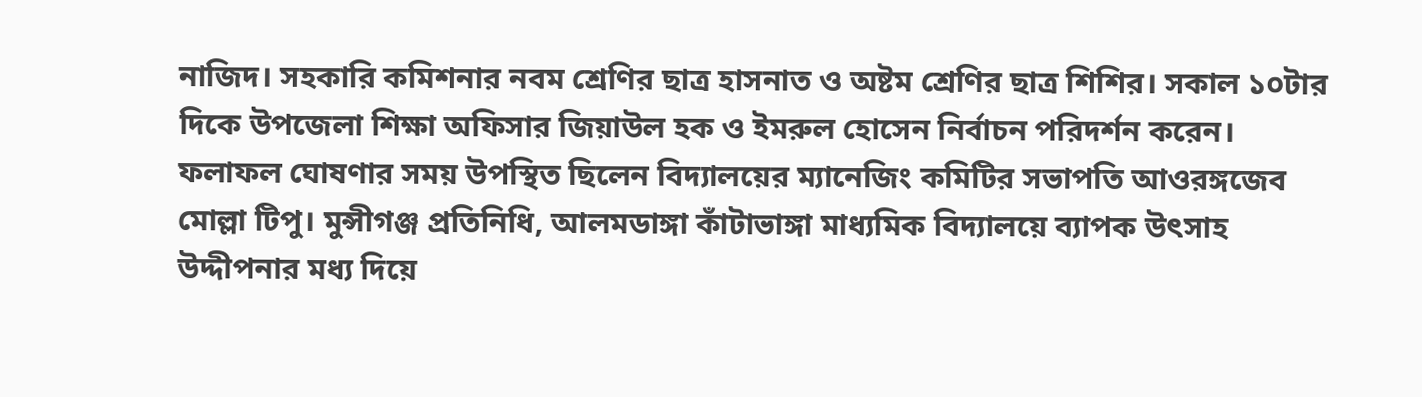নাজিদ। সহকারি কমিশনার নবম শ্রেণির ছাত্র হাসনাত ও অষ্টম শ্রেণির ছাত্র শিশির। সকাল ১০টার দিকে উপজেলা শিক্ষা অফিসার জিয়াউল হক ও ইমরুল হোসেন নির্বাচন পরিদর্শন করেন। ফলাফল ঘোষণার সময় উপস্থিত ছিলেন বিদ্যালয়ের ম্যানেজিং কমিটির সভাপতি আওরঙ্গজেব মোল্লা টিপু। মুন্সীগঞ্জ প্রতিনিধি, আলমডাঙ্গা কাঁটাভাঙ্গা মাধ্যমিক বিদ্যালয়ে ব্যাপক উৎসাহ উদ্দীপনার মধ্য দিয়ে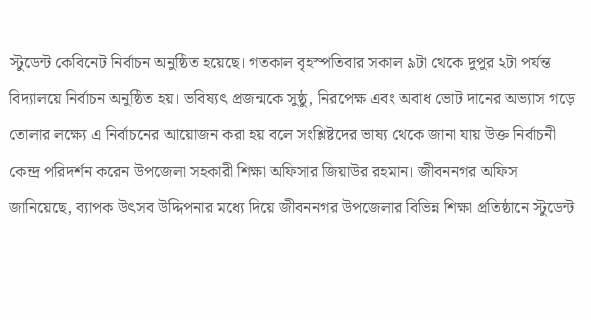স্টুডেন্ট কেবিনেট নির্বাচন অনুষ্ঠিত হয়েছে। গতকাল বৃহস্পতিবার সকাল ৯টা থেকে দুপুর ২টা পর্যন্ত বিদ্যালয়ে নির্বাচন অনুষ্ঠিত হয়। ভবিষ্যৎ প্রজন্মকে সুষ্ঠু, নিরপেক্ষ এবং অবাধ ভোট দানের অভ্যাস গড়ে তোলার লক্ষ্যে এ নির্বাচনের আয়োজন করা হয় বলে সংশ্লিষ্টদের ভাষ্য থেকে জানা যায় উক্ত নির্বাচনী কেন্দ্র পরিদর্শন করেন উপজেলা সহকারী শিক্ষা অফিসার জিয়াউর রহমান। জীবননগর অফিস জানিয়েছে, ব্যাপক উৎসব উদ্দিপনার মধ্যে দিয়ে জীবননগর উপজেলার বিভিন্ন শিক্ষা প্রতিষ্ঠানে স্টুডেন্ট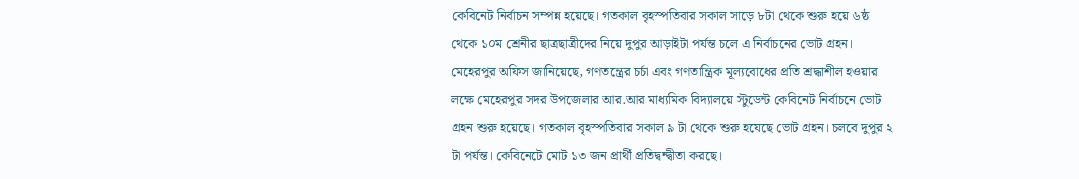কেবিনেট নির্বাচন সম্পন্ন হয়েছে। গতকাল বৃহস্পতিবার সকাল সাড়ে ৮টা থেকে শুরু হয়ে ৬ষ্ঠ থেকে ১০ম শ্রেনীর ছাত্রছাত্রীদের নিয়ে দুপুর আড়াইটা পর্যন্ত চলে এ নির্বাচনের ভোট গ্রহন। মেহেরপুর অফিস জানিয়েছে, গণতন্ত্রের চর্চা এবং গণতান্ত্রিক মূল্যবোধের প্রতি শ্রদ্ধাশীল হওয়ার লক্ষে মেহেরপুর সদর উপজেলার আর.আর মাধ্যমিক বিদ্যালয়ে স্টুডেন্ট কেবিনেট নির্বাচনে ভোট গ্রহন শুরু হয়েছে। গতকাল বৃহস্পতিবার সকাল ৯ টা থেকে শুরু হযেছে ভোট গ্রহন। চলবে দুপুর ২ টা পর্যন্ত। কেবিনেটে মোট ১৩ জন প্রার্থী প্রতিদ্বন্দ্বীতা করছে।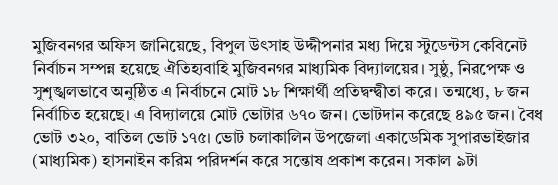মুজিবনগর অফিস জানিয়েছে, বিপুল উৎসাহ উদ্দীপনার মধ্য দিয়ে স্টুডেন্টস কেবিনেট নির্বাচন সম্পন্ন হয়েছে ঐতিহ্যবাহি মুজিবনগর মাধ্যমিক বিদ্যালয়ের। সুষ্ঠু, নিরপেক্ষ ও সুশৃঙ্খলভাবে অনুষ্ঠিত এ নির্বাচনে মোট ১৮ শিক্ষার্থী প্রতিদ্বন্দ্বীতা করে। তন্মধ্যে, ৮ জন নির্বাচিত হয়েছে। এ বিদ্যালয়ে মোট ভোটার ৬৭০ জন। ভোটদান করেছে ৪৯৫ জন। বৈধ ভোট ৩২০, বাতিল ভোট ১৭৫। ভোট চলাকালিন উপজেলা একাডেমিক সুপারভাইজার (মাধ্যমিক) হাসনাইন করিম পরিদর্শন করে সন্তোষ প্রকাশ করেন। সকাল ৯টা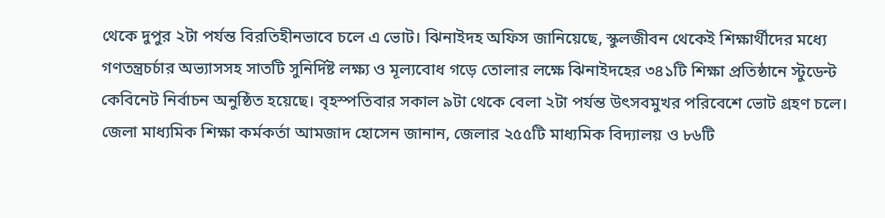থেকে দুপুর ২টা পর্যন্ত বিরতিহীনভাবে চলে এ ভোট। ঝিনাইদহ অফিস জানিয়েছে, স্কুলজীবন থেকেই শিক্ষার্থীদের মধ্যে গণতন্ত্রচর্চার অভ্যাসসহ সাতটি সুনির্দিষ্ট লক্ষ্য ও মূল্যবোধ গড়ে তোলার লক্ষে ঝিনাইদহের ৩৪১টি শিক্ষা প্রতিষ্ঠানে স্টুডেন্ট কেবিনেট নির্বাচন অনুষ্ঠিত হয়েছে। বৃহস্পতিবার সকাল ৯টা থেকে বেলা ২টা পর্যন্ত উৎসবমুখর পরিবেশে ভোট গ্রহণ চলে। জেলা মাধ্যমিক শিক্ষা কর্মকর্তা আমজাদ হোসেন জানান, জেলার ২৫৫টি মাধ্যমিক বিদ্যালয় ও ৮৬টি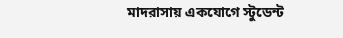মাদরাসায় একযোগে স্টুডেন্ট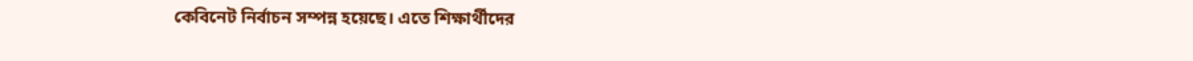কেবিনেট নির্বাচন সম্পন্ন হয়েছে। এতে শিক্ষার্থীদের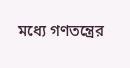মধ্যে গণতন্ত্রের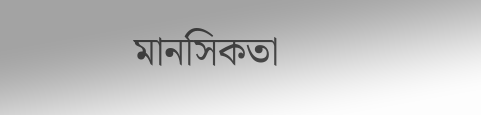মানসিকতা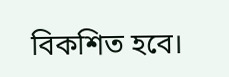বিকশিত হবে।